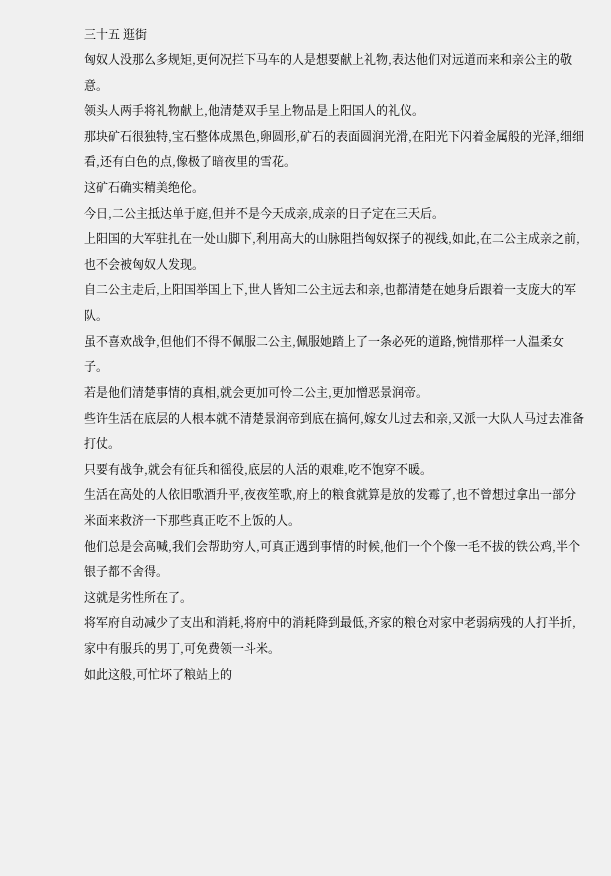三十五 逛街
匈奴人没那么多规矩,更何况拦下马车的人是想要献上礼物,表达他们对远道而来和亲公主的敬意。
领头人两手将礼物献上,他清楚双手呈上物品是上阳国人的礼仪。
那块矿石很独特,宝石整体成黑色,卵圆形,矿石的表面圆润光滑,在阳光下闪着金属般的光泽,细细看,还有白色的点,像极了暗夜里的雪花。
这矿石确实精美绝伦。
今日,二公主抵达单于庭,但并不是今天成亲,成亲的日子定在三天后。
上阳国的大军驻扎在一处山脚下,利用高大的山脉阻挡匈奴探子的视线,如此,在二公主成亲之前,也不会被匈奴人发现。
自二公主走后,上阳国举国上下,世人皆知二公主远去和亲,也都清楚在她身后跟着一支庞大的军队。
虽不喜欢战争,但他们不得不佩服二公主,佩服她踏上了一条必死的道路,惋惜那样一人温柔女子。
若是他们清楚事情的真相,就会更加可怜二公主,更加憎恶景润帝。
些许生活在底层的人根本就不清楚景润帝到底在搞何,嫁女儿过去和亲,又派一大队人马过去准备打仗。
只要有战争,就会有征兵和徭役,底层的人活的艰难,吃不饱穿不暖。
生活在高处的人依旧歌酒升平,夜夜笙歌,府上的粮食就算是放的发霉了,也不曾想过拿出一部分米面来救济一下那些真正吃不上饭的人。
他们总是会高喊,我们会帮助穷人,可真正遇到事情的时候,他们一个个像一毛不拔的铁公鸡,半个银子都不舍得。
这就是劣性所在了。
将军府自动减少了支出和消耗,将府中的消耗降到最低,齐家的粮仓对家中老弱病残的人打半折,家中有服兵的男丁,可免费领一斗米。
如此这般,可忙坏了粮站上的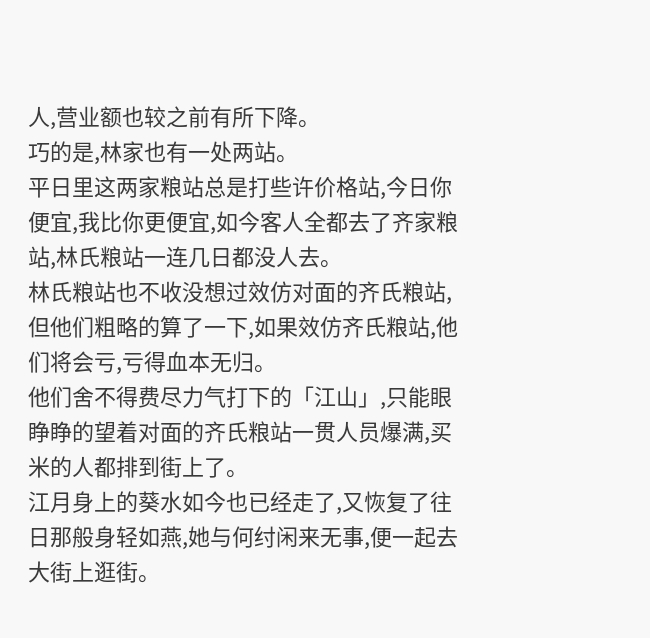人,营业额也较之前有所下降。
巧的是,林家也有一处两站。
平日里这两家粮站总是打些许价格站,今日你便宜,我比你更便宜,如今客人全都去了齐家粮站,林氏粮站一连几日都没人去。
林氏粮站也不收没想过效仿对面的齐氏粮站,但他们粗略的算了一下,如果效仿齐氏粮站,他们将会亏,亏得血本无归。
他们舍不得费尽力气打下的「江山」,只能眼睁睁的望着对面的齐氏粮站一贯人员爆满,买米的人都排到街上了。
江月身上的葵水如今也已经走了,又恢复了往日那般身轻如燕,她与何纣闲来无事,便一起去大街上逛街。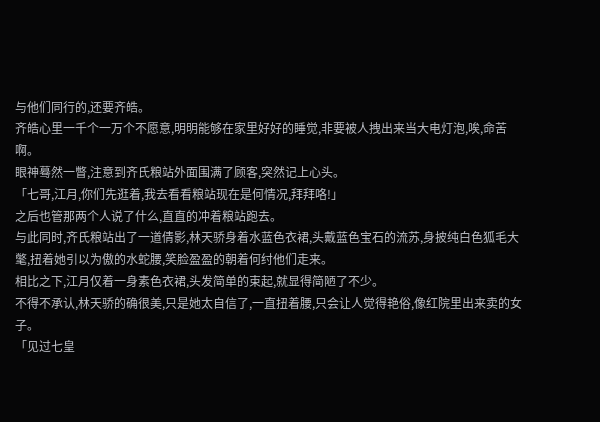与他们同行的,还要齐皓。
齐皓心里一千个一万个不愿意,明明能够在家里好好的睡觉,非要被人拽出来当大电灯泡,唉,命苦啊。
眼神蓦然一瞥,注意到齐氏粮站外面围满了顾客,突然记上心头。
「七哥,江月,你们先逛着,我去看看粮站现在是何情况,拜拜咯!」
之后也管那两个人说了什么,直直的冲着粮站跑去。
与此同时,齐氏粮站出了一道倩影,林天骄身着水蓝色衣裙,头戴蓝色宝石的流苏,身披纯白色狐毛大氅,扭着她引以为傲的水蛇腰,笑脸盈盈的朝着何纣他们走来。
相比之下,江月仅着一身素色衣裙,头发简单的束起,就显得简陋了不少。
不得不承认,林天骄的确很美,只是她太自信了,一直扭着腰,只会让人觉得艳俗,像红院里出来卖的女子。
「见过七皇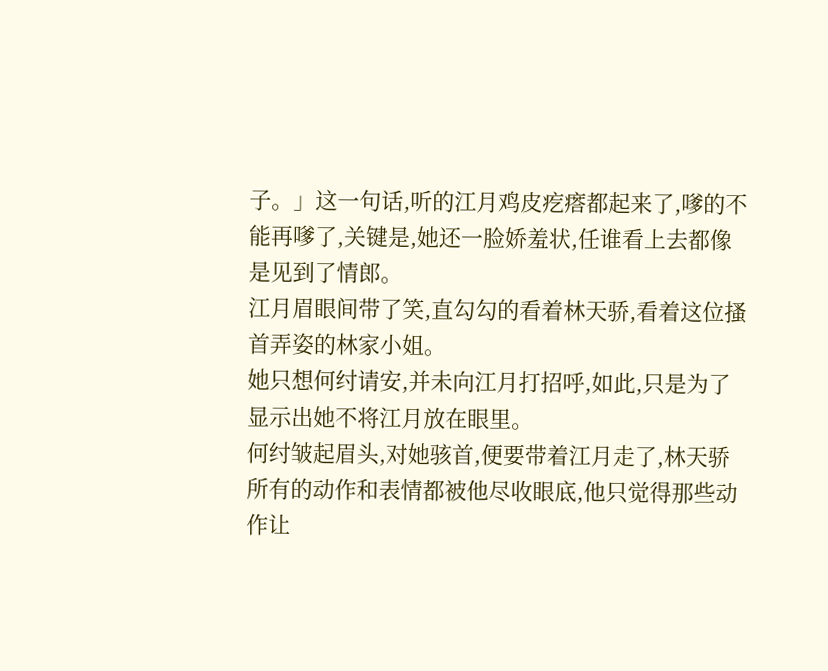子。」这一句话,听的江月鸡皮疙瘩都起来了,嗲的不能再嗲了,关键是,她还一脸娇羞状,任谁看上去都像是见到了情郎。
江月眉眼间带了笑,直勾勾的看着林天骄,看着这位搔首弄姿的林家小姐。
她只想何纣请安,并未向江月打招呼,如此,只是为了显示出她不将江月放在眼里。
何纣皱起眉头,对她骇首,便要带着江月走了,林天骄所有的动作和表情都被他尽收眼底,他只觉得那些动作让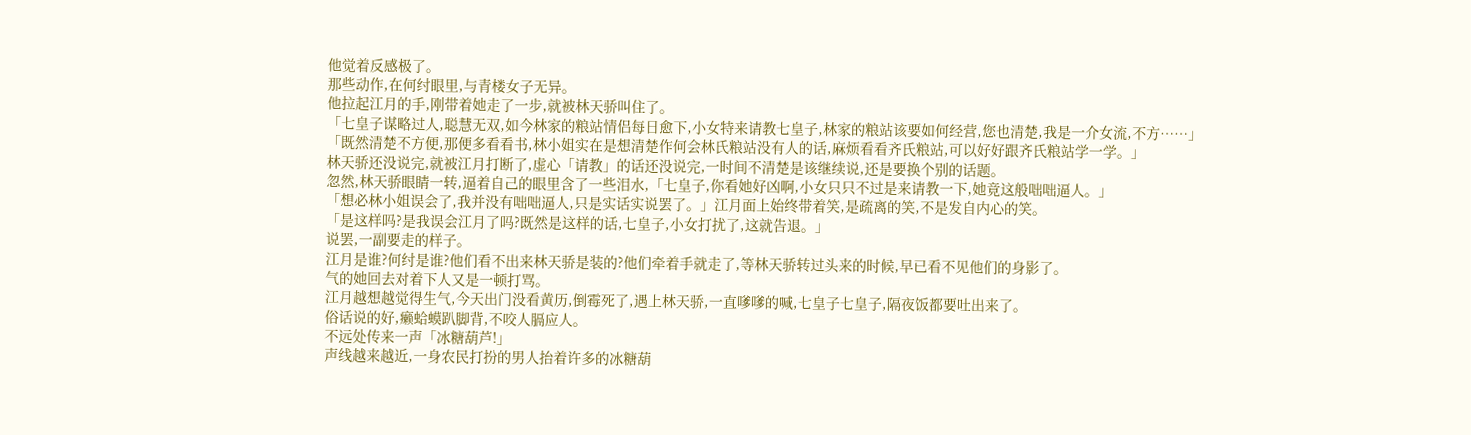他觉着反感极了。
那些动作,在何纣眼里,与青楼女子无异。
他拉起江月的手,刚带着她走了一步,就被林天骄叫住了。
「七皇子谋略过人,聪慧无双,如今林家的粮站情侣每日愈下,小女特来请教七皇子,林家的粮站该要如何经营,您也清楚,我是一介女流,不方……」
「既然清楚不方便,那便多看看书,林小姐实在是想清楚作何会林氏粮站没有人的话,麻烦看看齐氏粮站,可以好好跟齐氏粮站学一学。」
林天骄还没说完,就被江月打断了,虚心「请教」的话还没说完,一时间不清楚是该继续说,还是要换个别的话题。
忽然,林天骄眼睛一转,逼着自己的眼里含了一些泪水,「七皇子,你看她好凶啊,小女只只不过是来请教一下,她竟这般咄咄逼人。」
「想必林小姐误会了,我并没有咄咄逼人,只是实话实说罢了。」江月面上始终带着笑,是疏离的笑,不是发自内心的笑。
「是这样吗?是我误会江月了吗?既然是这样的话,七皇子,小女打扰了,这就告退。」
说罢,一副要走的样子。
江月是谁?何纣是谁?他们看不出来林天骄是装的?他们牵着手就走了,等林天骄转过头来的时候,早已看不见他们的身影了。
气的她回去对着下人又是一顿打骂。
江月越想越觉得生气,今天出门没看黄历,倒霉死了,遇上林天骄,一直嗲嗲的喊,七皇子七皇子,隔夜饭都要吐出来了。
俗话说的好,癞蛤蟆趴脚背,不咬人膈应人。
不远处传来一声「冰糖葫芦!」
声线越来越近,一身农民打扮的男人抬着许多的冰糖葫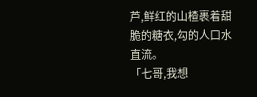芦,鲜红的山楂裹着甜脆的糖衣,勾的人口水直流。
「七哥,我想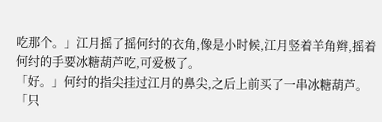吃那个。」江月摇了摇何纣的衣角,像是小时候,江月竖着羊角辫,摇着何纣的手要冰糖葫芦吃,可爱极了。
「好。」何纣的指尖挂过江月的鼻尖,之后上前买了一串冰糖葫芦。
「只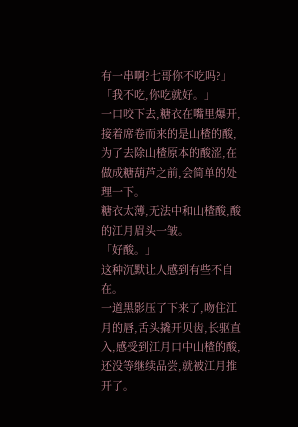有一串啊?七哥你不吃吗?」
「我不吃,你吃就好。」
一口咬下去,糖衣在嘴里爆开,接着席卷而来的是山楂的酸,为了去除山楂原本的酸涩,在做成糖葫芦之前,会简单的处理一下。
糖衣太薄,无法中和山楂酸,酸的江月眉头一皱。
「好酸。」
这种沉默让人感到有些不自在。
一道黑影压了下来了,吻住江月的唇,舌头撬开贝齿,长驱直入,感受到江月口中山楂的酸,还没等继续品尝,就被江月推开了。